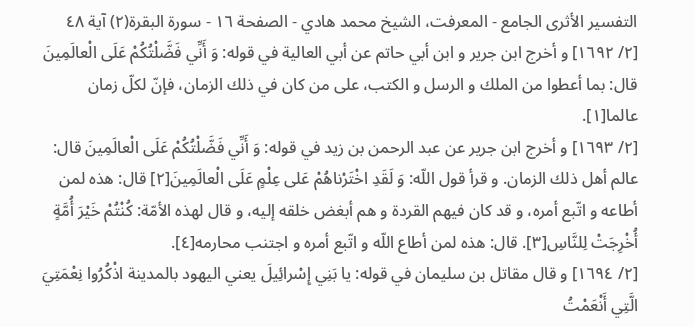التفسير الأثرى الجامع - المعرفت، الشيخ محمد هادي - الصفحة ١٦ - سورة البقرة(٢) آية ٤٨
[٢/ ١٦٩٢] و أخرج ابن جرير و ابن أبي حاتم عن أبي العالية في قوله: وَ أَنِّي فَضَّلْتُكُمْ عَلَى الْعالَمِينَ قال: بما أعطوا من الملك و الرسل و الكتب، على من كان في ذلك الزمان، فإنّ لكلّ زمان عالما[١].
[٢/ ١٦٩٣] و أخرج ابن جرير عن عبد الرحمن بن زيد في قوله: وَ أَنِّي فَضَّلْتُكُمْ عَلَى الْعالَمِينَ قال: عالم أهل ذلك الزمان. و قرأ قول اللّه: وَ لَقَدِ اخْتَرْناهُمْ عَلى عِلْمٍ عَلَى الْعالَمِينَ[٢] قال: هذه لمن أطاعه و اتّبع أمره، و قد كان فيهم القردة و هم أبغض خلقه إليه، و قال لهذه الأمّة: كُنْتُمْ خَيْرَ أُمَّةٍ أُخْرِجَتْ لِلنَّاسِ[٣]. قال: هذه لمن أطاع اللّه و اتّبع أمره و اجتنب محارمه[٤].
[٢/ ١٦٩٤] و قال مقاتل بن سليمان في قوله: يا بَنِي إِسْرائِيلَ يعني اليهود بالمدينة اذْكُرُوا نِعْمَتِيَ الَّتِي أَنْعَمْتُ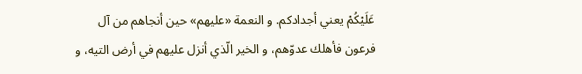عَلَيْكُمْ يعني أجدادكم. و النعمة «عليهم» حين أنجاهم من آل فرعون فأهلك عدوّهم، و الخير الّذي أنزل عليهم في أرض التيه، و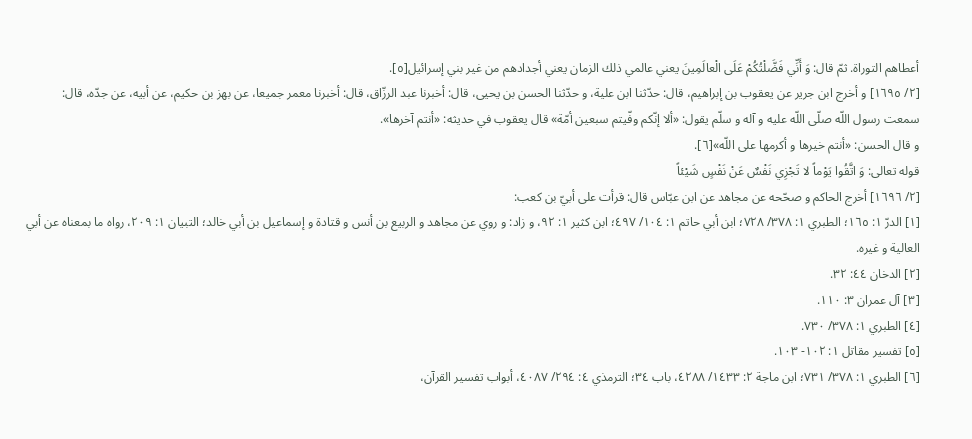أعطاهم التوراة. ثمّ قال: وَ أَنِّي فَضَّلْتُكُمْ عَلَى الْعالَمِينَ يعني عالمي ذلك الزمان يعني أجدادهم من غير بني إسرائيل[٥].
[٢/ ١٦٩٥] و أخرج ابن جرير عن يعقوب بن إبراهيم، قال: حدّثنا ابن علية، و حدّثنا الحسن بن يحيى، قال: أخبرنا عبد الرزّاق، قال: أخبرنا معمر جميعا، عن بهز بن حكيم، عن أبيه، عن جدّه، قال:
سمعت رسول اللّه صلّى اللّه عليه و آله و سلّم يقول: «ألا إنّكم وفّيتم سبعين أمّة» قال يعقوب في حديثه: «أنتم آخرها».
و قال الحسن: «أنتم خيرها و أكرمها على اللّه»[٦].
قوله تعالى: وَ اتَّقُوا يَوْماً لا تَجْزِي نَفْسٌ عَنْ نَفْسٍ شَيْئاً
[٢/ ١٦٩٦] أخرج الحاكم و صحّحه عن مجاهد عن ابن عبّاس قال: قرأت على أبيّ بن كعب:
[١] الدرّ ١: ١٦٥؛ الطبري ١: ٣٧٨/ ٧٢٨؛ ابن أبي حاتم ١: ١٠٤/ ٤٩٧؛ ابن كثير ١: ٩٢، و زاد: و روي عن مجاهد و الربيع بن أنس و قتادة و إسماعيل بن أبي خالد؛ التبيان ١: ٢٠٩، رواه ما بمعناه عن أبي العالية و غيره.
[٢] الدخان ٤٤: ٣٢.
[٣] آل عمران ٣: ١١٠.
[٤] الطبري ١: ٣٧٨/ ٧٣٠.
[٥] تفسير مقاتل ١: ١٠٢- ١٠٣.
[٦] الطبري ١: ٣٧٨/ ٧٣١؛ ابن ماجة ٢: ١٤٣٣/ ٤٢٨٨، باب ٣٤؛ الترمذي ٤: ٢٩٤/ ٤٠٨٧، أبواب تفسير القرآن،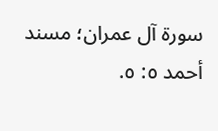سورة آل عمران؛ مسند أحمد ٥: ٥.